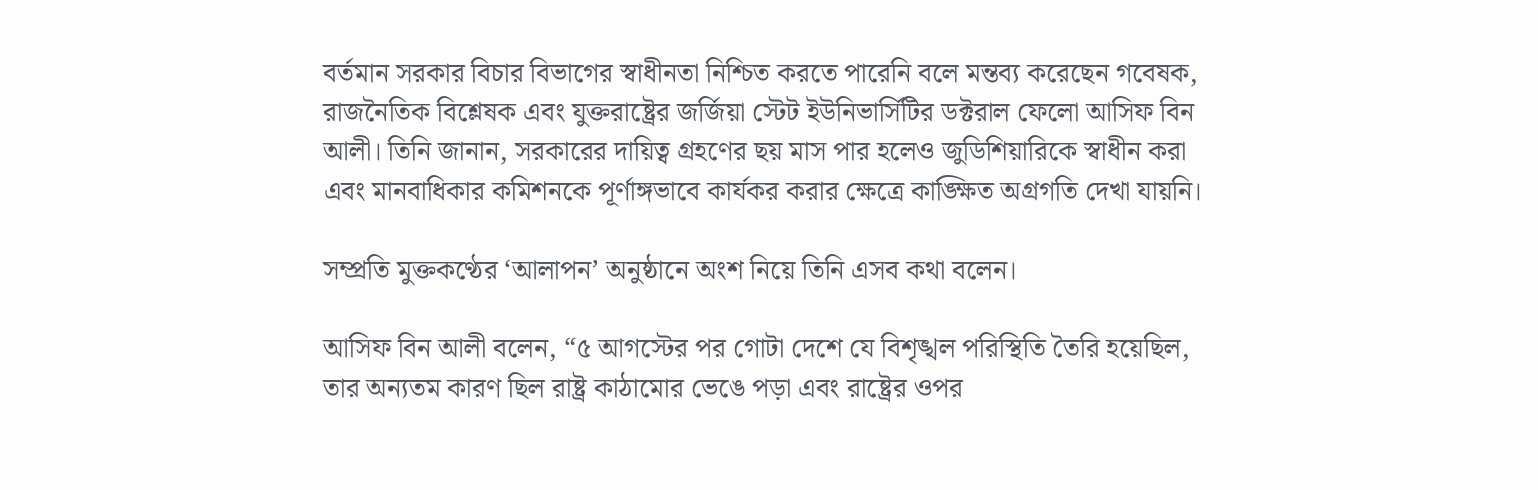বর্তমান সরকার বিচার বিভাগের স্বাধীনতা নিশ্চিত করতে পারেনি বলে মন্তব্য করেছেন গবেষক, রাজনৈতিক বিশ্লেষক এবং যুক্তরাষ্ট্রের জর্জিয়া স্টেট ইউনিভার্সিটির ডক্টরাল ফেলো আসিফ বিন আলী। তিনি জানান, সরকারের দায়িত্ব গ্রহণের ছয় মাস পার হলেও জুডিশিয়ারিকে স্বাধীন করা এবং মানবাধিকার কমিশনকে পূর্ণাঙ্গভাবে কার্যকর করার ক্ষেত্রে কাঙ্ক্ষিত অগ্রগতি দেখা যায়নি।

সম্প্রতি মুক্তকণ্ঠের ‘আলাপন’ অনুষ্ঠানে অংশ নিয়ে তিনি এসব কথা বলেন।

আসিফ বিন আলী বলেন, “৫ আগস্টের পর গোটা দেশে যে বিশৃঙ্খল পরিস্থিতি তৈরি হয়েছিল, তার অন্যতম কারণ ছিল রাষ্ট্র কাঠামোর ভেঙে পড়া এবং রাষ্ট্রের ওপর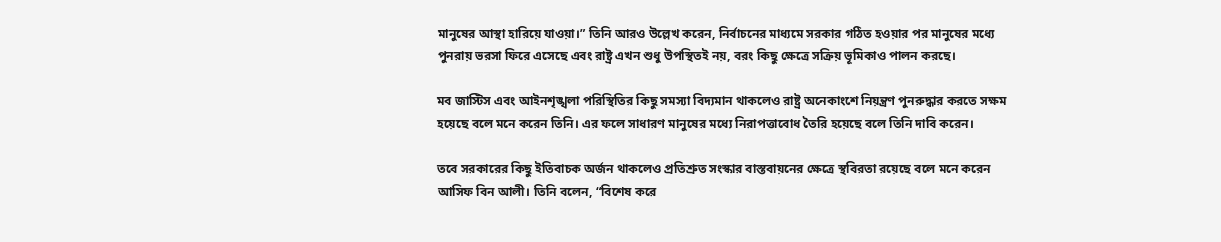মানুষের আস্থা হারিয়ে যাওয়া।” তিনি আরও উল্লেখ করেন, নির্বাচনের মাধ্যমে সরকার গঠিত হওয়ার পর মানুষের মধ্যে পুনরায় ভরসা ফিরে এসেছে এবং রাষ্ট্র এখন শুধু উপস্থিতই নয়, বরং কিছু ক্ষেত্রে সক্রিয় ভূমিকাও পালন করছে।

মব জাস্টিস এবং আইনশৃঙ্খলা পরিস্থিতির কিছু সমস্যা বিদ্যমান থাকলেও রাষ্ট্র অনেকাংশে নিয়ন্ত্রণ পুনরুদ্ধার করতে সক্ষম হয়েছে বলে মনে করেন তিনি। এর ফলে সাধারণ মানুষের মধ্যে নিরাপত্তাবোধ তৈরি হয়েছে বলে তিনি দাবি করেন।

তবে সরকারের কিছু ইতিবাচক অর্জন থাকলেও প্রতিশ্রুত সংস্কার বাস্তবায়নের ক্ষেত্রে স্থবিরতা রয়েছে বলে মনে করেন আসিফ বিন আলী। তিনি বলেন, “বিশেষ করে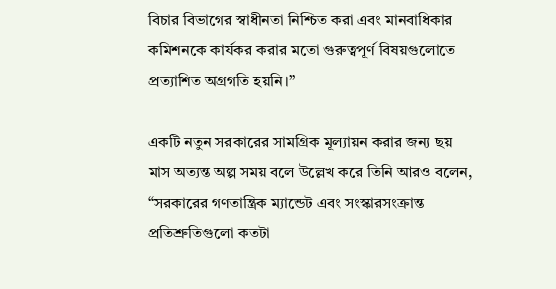বিচার বিভাগের স্বাধীনতা নিশ্চিত করা এবং মানবাধিকার কমিশনকে কার্যকর করার মতো গুরুত্বপূর্ণ বিষয়গুলোতে প্রত্যাশিত অগ্রগতি হয়নি।”

একটি নতুন সরকারের সামগ্রিক মূল্যায়ন করার জন্য ছয় মাস অত্যন্ত অল্প সময় বলে উল্লেখ করে তিনি আরও বলেন, “সরকারের গণতান্ত্রিক ম্যান্ডেট এবং সংস্কারসংক্রান্ত প্রতিশ্রুতিগুলো কতটা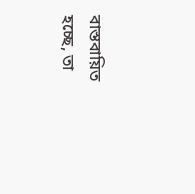বাস্তবায়িত হচ্ছে, তা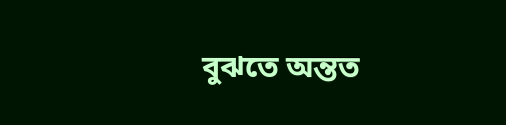বুঝতে অন্তত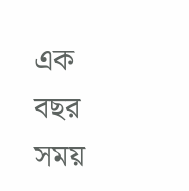এক বছর সময়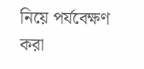নিয়ে পর্যবেক্ষণ করা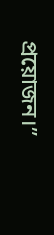প্রয়োজন।”